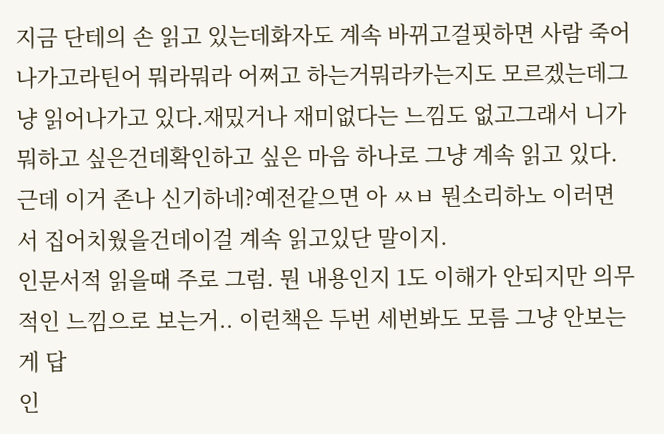지금 단테의 손 읽고 있는데화자도 계속 바뀌고걸핏하면 사람 죽어나가고라틴어 뭐라뭐라 어쩌고 하는거뭐라카는지도 모르겠는데그냥 읽어나가고 있다.재밌거나 재미없다는 느낌도 없고그래서 니가 뭐하고 싶은건데확인하고 싶은 마음 하나로 그냥 계속 읽고 있다.근데 이거 존나 신기하네?예전같으면 아 ㅆㅂ 뭔소리하노 이러면서 집어치웠을건데이걸 계속 읽고있단 말이지.
인문서적 읽을때 주로 그럼. 뭔 내용인지 1도 이해가 안되지만 의무적인 느낌으로 보는거.. 이런책은 두번 세번봐도 모름 그냥 안보는게 답
인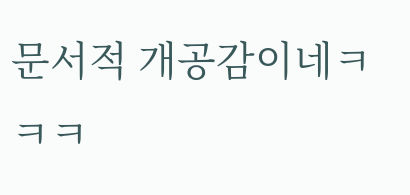문서적 개공감이네ㅋㅋㅋ